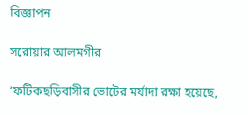বিজ্ঞাপন

সরোয়ার আলমগীর

‘ফটিকছড়িবাসীর ভোটের মর্যাদা রক্ষা হয়েছে,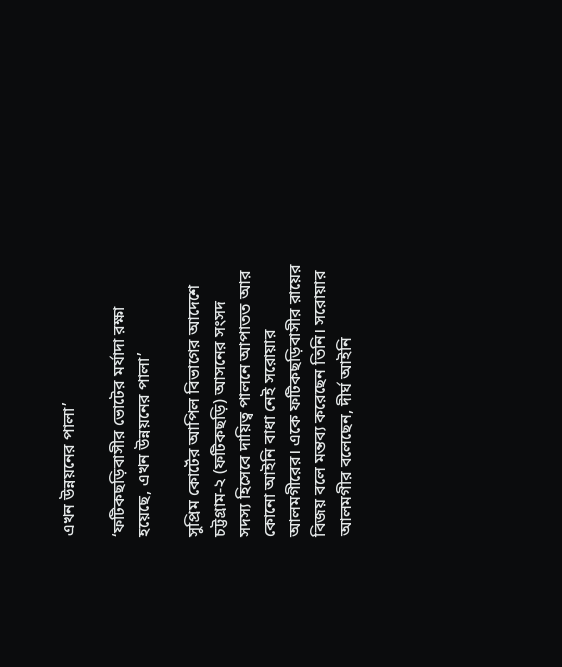এখন উন্নয়নের পালা’

‘ফটিকছড়িবাসীর ভোটের মর্যাদা রক্ষা হয়েছে, এখন উন্নয়নের পালা’

সুপ্রিম কোর্টের আপিল বিভাগের আদেশে চট্টগ্রাম-২ (ফটিকছড়ি) আসনের সংসদ সদস্য হিসেবে দায়িত্ব পালনে আপাতত আর কোনো আইনি বাধা নেই সরোয়ার আলমগীরের। একে ফটিকছড়িবাসীর রায়ের বিজয় বলে মন্তব্য করেছেন তিনি। সরোয়ার আলমগীর বলেছেন, দীর্ঘ আইনি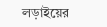লড়াইয়ের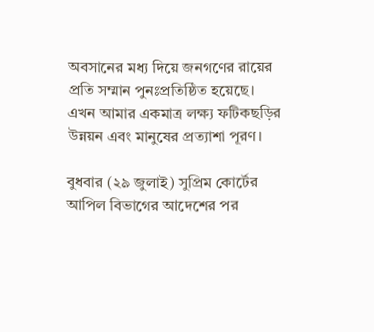অবসানের মধ্য দিয়ে জনগণের রায়ের প্রতি সম্মান পুনঃপ্রতিষ্ঠিত হয়েছে। এখন আমার একমাত্র লক্ষ্য ফটিকছড়ির উন্নয়ন এবং মানুষের প্রত্যাশা পূরণ।

বুধবার (২৯ জুলাই) সুপ্রিম কোর্টের আপিল বিভাগের আদেশের পর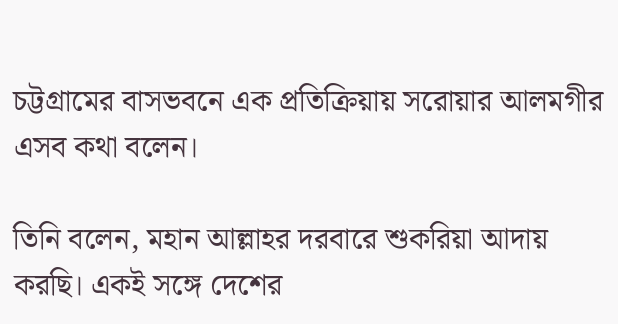চট্টগ্রামের বাসভবনে এক প্রতিক্রিয়ায় সরোয়ার আলমগীর এসব কথা বলেন।

তিনি বলেন, মহান আল্লাহর দরবারে শুকরিয়া আদায় করছি। একই সঙ্গে দেশের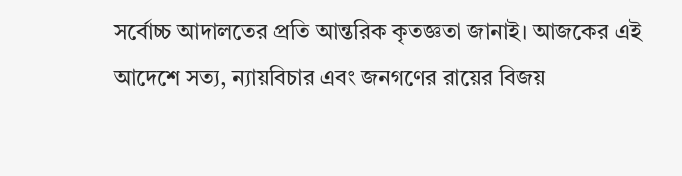সর্বোচ্চ আদালতের প্রতি আন্তরিক কৃতজ্ঞতা জানাই। আজকের এই আদেশে সত্য, ন্যায়বিচার এবং জনগণের রায়ের বিজয়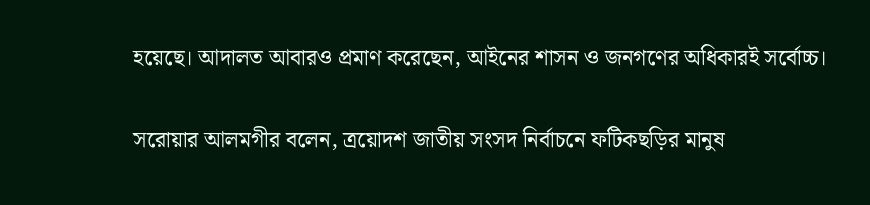হয়েছে। আদালত আবারও প্রমাণ করেছেন, আইনের শাসন ও জনগণের অধিকারই সর্বোচ্চ।

সরোয়ার আলমগীর বলেন, ত্রয়োদশ জাতীয় সংসদ নির্বাচনে ফটিকছড়ির মানুষ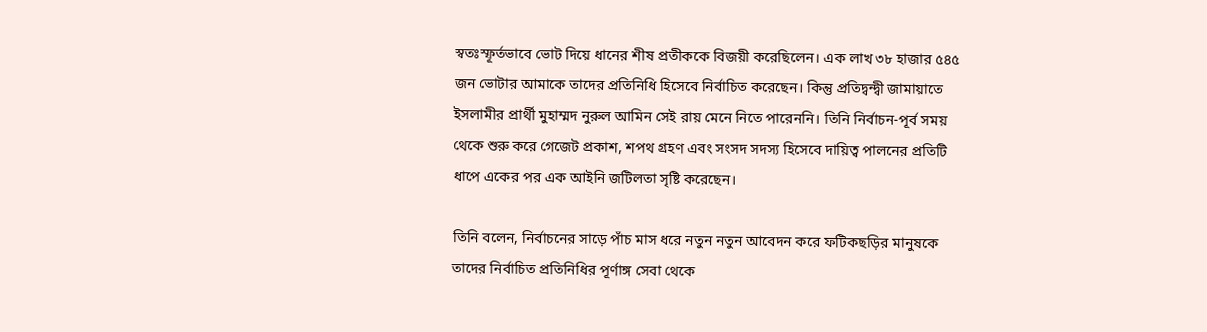স্বতঃস্ফূর্তভাবে ভোট দিয়ে ধানের শীষ প্রতীককে বিজয়ী করেছিলেন। এক লাখ ৩৮ হাজার ৫৪৫ জন ভোটার আমাকে তাদের প্রতিনিধি হিসেবে নির্বাচিত করেছেন। কিন্তু প্রতিদ্বন্দ্বী জামায়াতে ইসলামীর প্রার্থী মুহাম্মদ নুরুল আমিন সেই রায় মেনে নিতে পারেননি। তিনি নির্বাচন-পূর্ব সময় থেকে শুরু করে গেজেট প্রকাশ, শপথ গ্রহণ এবং সংসদ সদস্য হিসেবে দায়িত্ব পালনের প্রতিটি ধাপে একের পর এক আইনি জটিলতা সৃষ্টি করেছেন।

তিনি বলেন, নির্বাচনের সাড়ে পাঁচ মাস ধরে নতুন নতুন আবেদন করে ফটিকছড়ির মানুষকে তাদের নির্বাচিত প্রতিনিধির পূর্ণাঙ্গ সেবা থেকে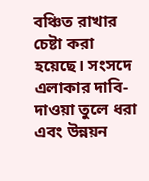বঞ্চিত রাখার চেষ্টা করা হয়েছে। সংসদে এলাকার দাবি-দাওয়া তুলে ধরা এবং উন্নয়ন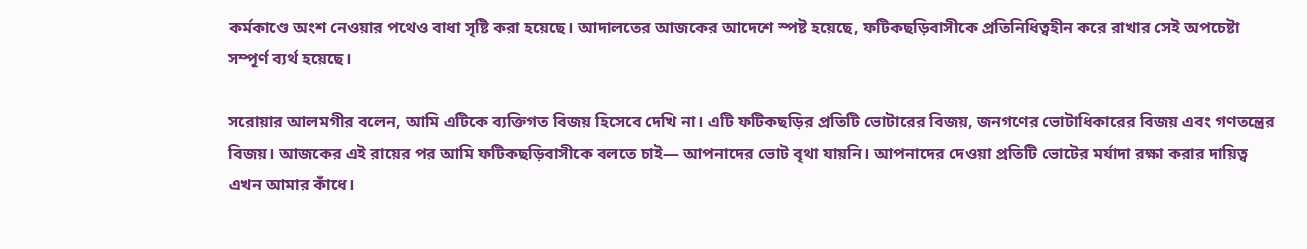কর্মকাণ্ডে অংশ নেওয়ার পথেও বাধা সৃষ্টি করা হয়েছে। আদালতের আজকের আদেশে স্পষ্ট হয়েছে, ফটিকছড়িবাসীকে প্রতিনিধিত্বহীন করে রাখার সেই অপচেষ্টা সম্পূর্ণ ব্যর্থ হয়েছে।

সরোয়ার আলমগীর বলেন, আমি এটিকে ব্যক্তিগত বিজয় হিসেবে দেখি না। এটি ফটিকছড়ির প্রতিটি ভোটারের বিজয়, জনগণের ভোটাধিকারের বিজয় এবং গণতন্ত্রের বিজয়। আজকের এই রায়ের পর আমি ফটিকছড়িবাসীকে বলতে চাই— আপনাদের ভোট বৃথা যায়নি। আপনাদের দেওয়া প্রতিটি ভোটের মর্যাদা রক্ষা করার দায়িত্ব এখন আমার কাঁধে।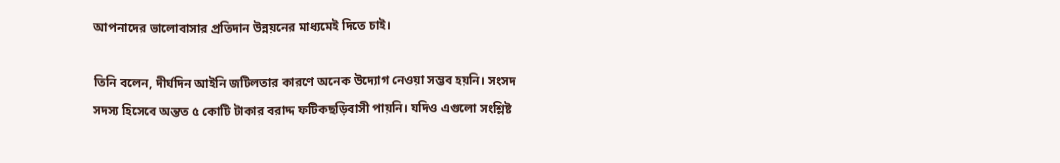আপনাদের ভালোবাসার প্রতিদান উন্নয়নের মাধ্যমেই দিতে চাই।

তিনি বলেন, দীর্ঘদিন আইনি জটিলতার কারণে অনেক উদ্যোগ নেওয়া সম্ভব হয়নি। সংসদ সদস্য হিসেবে অন্তত ৫ কোটি টাকার বরাদ্দ ফটিকছড়িবাসী পায়নি। যদিও এগুলো সংশ্লিষ্ট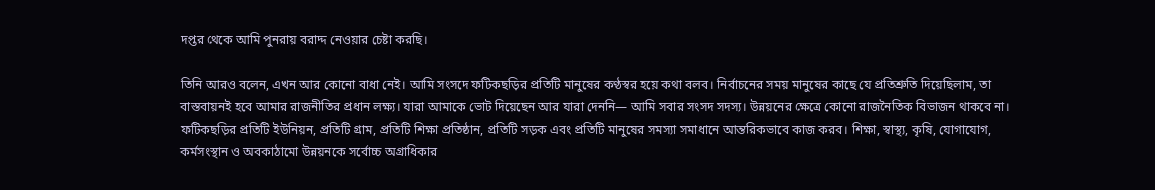দপ্তর থেকে আমি পুনরায় বরাদ্দ নেওয়ার চেষ্টা করছি।

তিনি আরও বলেন, এখন আর কোনো বাধা নেই। আমি সংসদে ফটিকছড়ির প্রতিটি মানুষের কণ্ঠস্বর হয়ে কথা বলব। নির্বাচনের সময় মানুষের কাছে যে প্রতিশ্রুতি দিয়েছিলাম, তা বাস্তবায়নই হবে আমার রাজনীতির প্রধান লক্ষ্য। যারা আমাকে ভোট দিয়েছেন আর যারা দেননি— আমি সবার সংসদ সদস্য। উন্নয়নের ক্ষেত্রে কোনো রাজনৈতিক বিভাজন থাকবে না। ফটিকছড়ির প্রতিটি ইউনিয়ন, প্রতিটি গ্রাম, প্রতিটি শিক্ষা প্রতিষ্ঠান, প্রতিটি সড়ক এবং প্রতিটি মানুষের সমস্যা সমাধানে আন্তরিকভাবে কাজ করব। শিক্ষা, স্বাস্থ্য, কৃষি, যোগাযোগ, কর্মসংস্থান ও অবকাঠামো উন্নয়নকে সর্বোচ্চ অগ্রাধিকার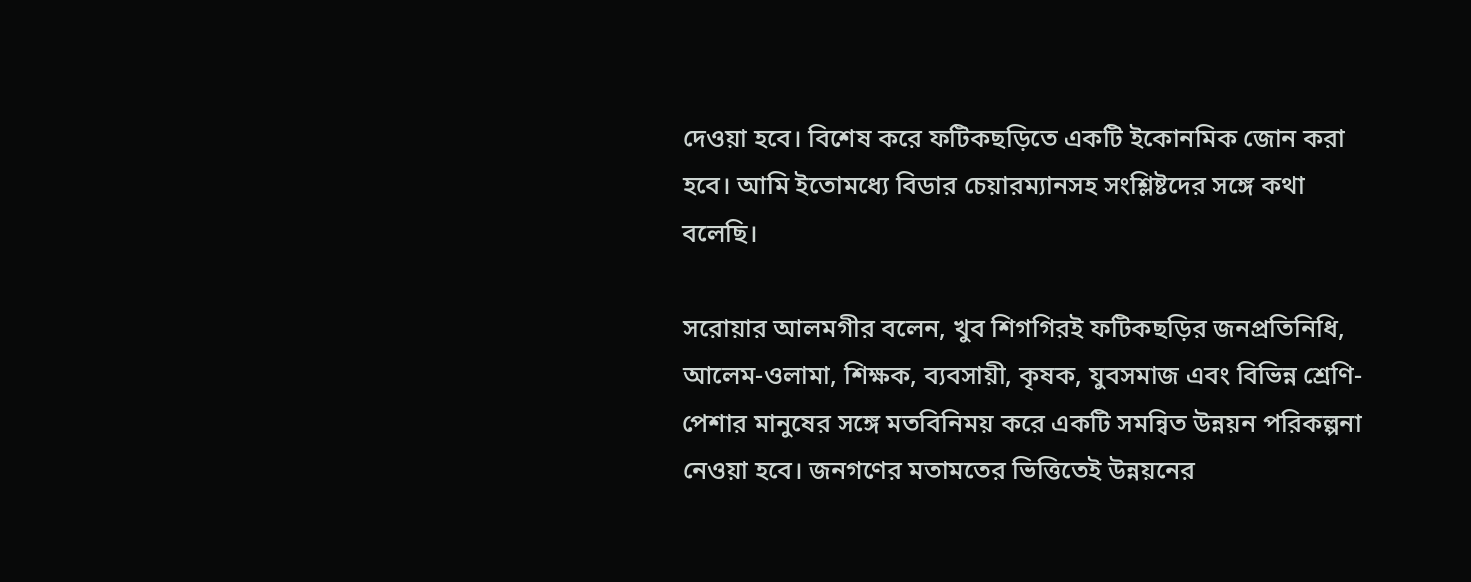দেওয়া হবে। বিশেষ করে ফটিকছড়িতে একটি ইকোনমিক জোন করা হবে। আমি ইতোমধ্যে বিডার চেয়ারম্যানসহ সংশ্লিষ্টদের সঙ্গে কথা বলেছি।

সরোয়ার আলমগীর বলেন, খুব শিগগিরই ফটিকছড়ির জনপ্রতিনিধি, আলেম-ওলামা, শিক্ষক, ব্যবসায়ী, কৃষক, যুবসমাজ এবং বিভিন্ন শ্রেণি-পেশার মানুষের সঙ্গে মতবিনিময় করে একটি সমন্বিত উন্নয়ন পরিকল্পনা নেওয়া হবে। জনগণের মতামতের ভিত্তিতেই উন্নয়নের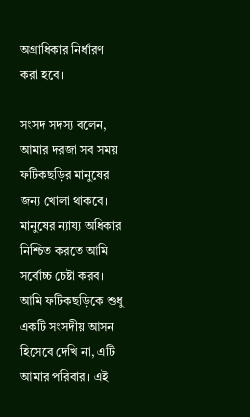অগ্রাধিকার নির্ধারণ করা হবে।

সংসদ সদস্য বলেন, আমার দরজা সব সময় ফটিকছড়ির মানুষের জন্য খোলা থাকবে। মানুষের ন্যায্য অধিকার নিশ্চিত করতে আমি সর্বোচ্চ চেষ্টা করব। আমি ফটিকছড়িকে শুধু একটি সংসদীয় আসন হিসেবে দেখি না, এটি আমার পরিবার। এই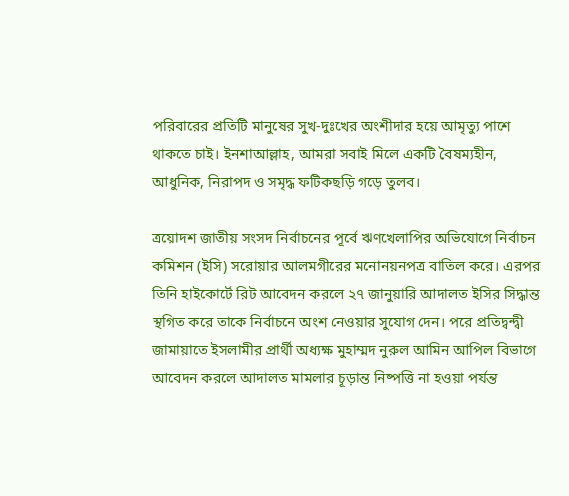পরিবারের প্রতিটি মানুষের সুখ-দুঃখের অংশীদার হয়ে আমৃত্যু পাশে থাকতে চাই। ইনশাআল্লাহ, আমরা সবাই মিলে একটি বৈষম্যহীন, আধুনিক, নিরাপদ ও সমৃদ্ধ ফটিকছড়ি গড়ে তুলব।

ত্রয়োদশ জাতীয় সংসদ নির্বাচনের পূর্বে ঋণখেলাপির অভিযোগে নির্বাচন কমিশন (ইসি) সরোয়ার আলমগীরের মনোনয়নপত্র বাতিল করে। এরপর তিনি হাইকোর্টে রিট আবেদন করলে ২৭ জানুয়ারি আদালত ইসির সিদ্ধান্ত স্থগিত করে তাকে নির্বাচনে অংশ নেওয়ার সুযোগ দেন। পরে প্রতিদ্বন্দ্বী জামায়াতে ইসলামীর প্রার্থী অধ্যক্ষ মুহাম্মদ নুরুল আমিন আপিল বিভাগে আবেদন করলে আদালত মামলার চূড়ান্ত নিষ্পত্তি না হওয়া পর্যন্ত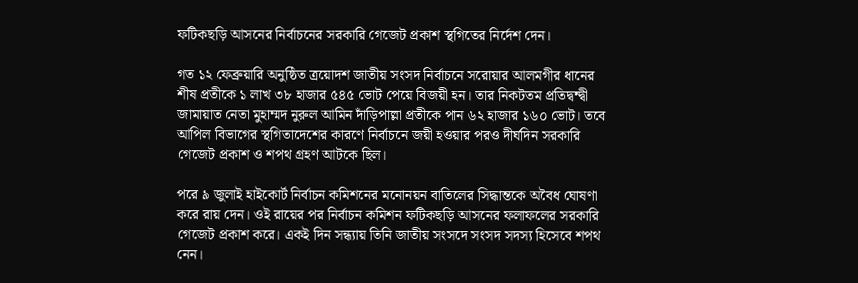ফটিকছড়ি আসনের নির্বাচনের সরকারি গেজেট প্রকাশ স্থগিতের নির্দেশ দেন।

গত ১২ ফেব্রুয়ারি অনুষ্ঠিত ত্রয়োদশ জাতীয় সংসদ নির্বাচনে সরোয়ার আলমগীর ধানের শীষ প্রতীকে ১ লাখ ৩৮ হাজার ৫৪৫ ভোট পেয়ে বিজয়ী হন। তার নিকটতম প্রতিদ্বন্দ্বী জামায়াত নেতা মুহাম্মদ নুরুল আমিন দাঁড়িপাল্লা প্রতীকে পান ৬২ হাজার ১৬০ ভোট। তবে আপিল বিভাগের স্থগিতাদেশের কারণে নির্বাচনে জয়ী হওয়ার পরও দীর্ঘদিন সরকারি গেজেট প্রকাশ ও শপথ গ্রহণ আটকে ছিল।

পরে ৯ জুলাই হাইকোর্ট নির্বাচন কমিশনের মনোনয়ন বাতিলের সিদ্ধান্তকে অবৈধ ঘোষণা করে রায় দেন। ওই রায়ের পর নির্বাচন কমিশন ফটিকছড়ি আসনের ফলাফলের সরকারি গেজেট প্রকাশ করে। একই দিন সন্ধ্যায় তিনি জাতীয় সংসদে সংসদ সদস্য হিসেবে শপথ নেন।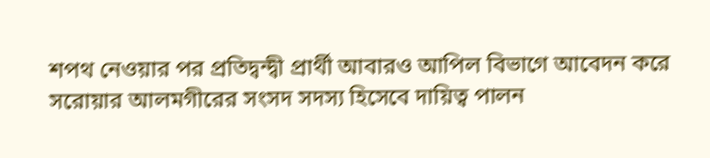শপথ নেওয়ার পর প্রতিদ্বন্দ্বী প্রার্থী আবারও আপিল বিভাগে আবেদন করে সরোয়ার আলমগীরের সংসদ সদস্য হিসেবে দায়িত্ব পালন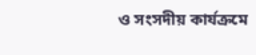ও সংসদীয় কার্যক্রমে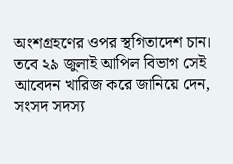অংশগ্রহণের ওপর স্থগিতাদেশ চান। তবে ২৯ জুলাই আপিল বিভাগ সেই আবেদন খারিজ করে জানিয়ে দেন, সংসদ সদস্য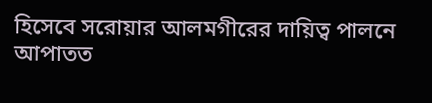হিসেবে সরোয়ার আলমগীরের দায়িত্ব পালনে আপাতত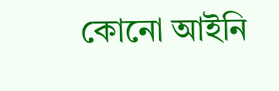কোনো আইনি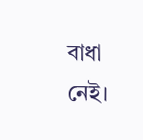বাধা নেই।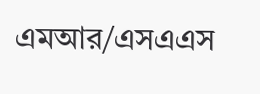এমআর/এসএএস